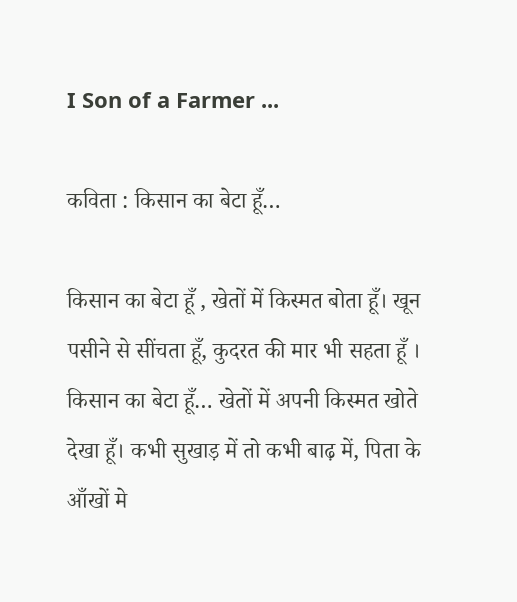I Son of a Farmer ...

कविता : किसान का बेटा हूँ…

किसान का बेटा हूँ , खेतों में किस्मत बोता हूँ। खून पसीने से सींचता हूँ, कुदरत की मार भी सहता हूँ । किसान का बेटा हूँ… खेतों में अपनी किस्मत खोते देखा हूँ। कभी सुखाड़ में तो कभी बाढ़ में, पिता के आँखों मे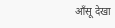आँसू देखा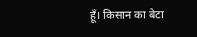हूँ। किसान का बेटा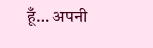हूँ… अपनी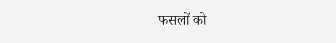फसलों को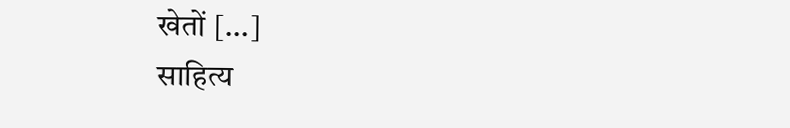खेतों […]
साहित्य